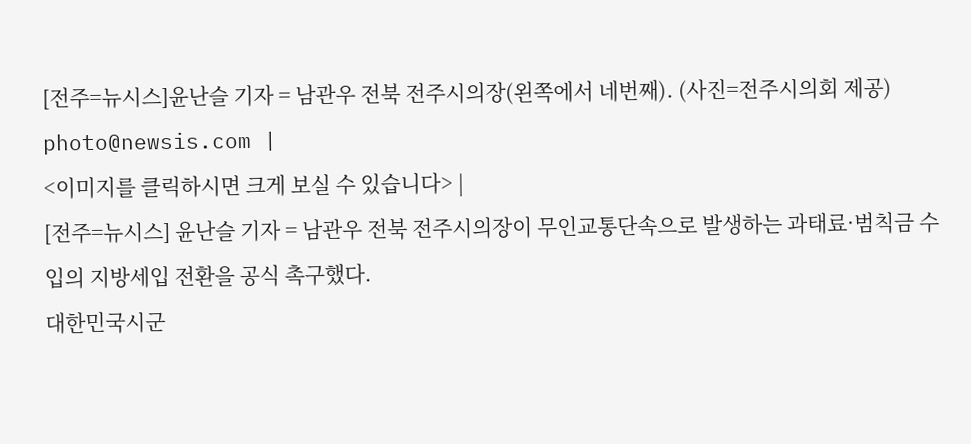[전주=뉴시스]윤난슬 기자 = 남관우 전북 전주시의장(왼쪽에서 네번째). (사진=전주시의회 제공) photo@newsis.com |
<이미지를 클릭하시면 크게 보실 수 있습니다> |
[전주=뉴시스] 윤난슬 기자 = 남관우 전북 전주시의장이 무인교통단속으로 발생하는 과태료·범칙금 수입의 지방세입 전환을 공식 촉구했다.
대한민국시군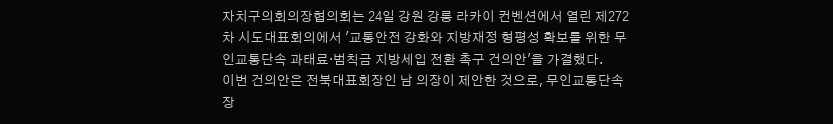자치구의회의장협의회는 24일 강원 강릉 라카이 컨벤션에서 열린 제272차 시도대표회의에서 '교통안전 강화와 지방재정 형평성 확보를 위한 무인교통단속 과태료·범칙금 지방세입 전환 촉구 건의안'을 가결했다.
이번 건의안은 전북대표회장인 남 의장이 제안한 것으로, 무인교통단속장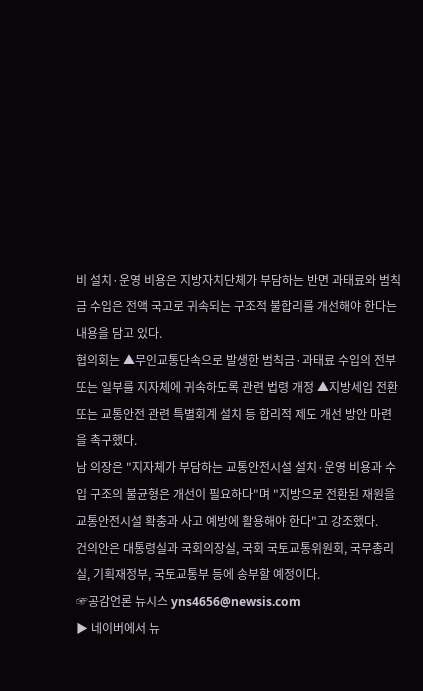비 설치·운영 비용은 지방자치단체가 부담하는 반면 과태료와 범칙금 수입은 전액 국고로 귀속되는 구조적 불합리를 개선해야 한다는 내용을 담고 있다.
협의회는 ▲무인교통단속으로 발생한 범칙금·과태료 수입의 전부 또는 일부를 지자체에 귀속하도록 관련 법령 개정 ▲지방세입 전환 또는 교통안전 관련 특별회계 설치 등 합리적 제도 개선 방안 마련을 촉구했다.
남 의장은 "지자체가 부담하는 교통안전시설 설치·운영 비용과 수입 구조의 불균형은 개선이 필요하다"며 "지방으로 전환된 재원을 교통안전시설 확충과 사고 예방에 활용해야 한다"고 강조했다.
건의안은 대통령실과 국회의장실, 국회 국토교통위원회, 국무총리실, 기획재정부, 국토교통부 등에 송부할 예정이다.
☞공감언론 뉴시스 yns4656@newsis.com
▶ 네이버에서 뉴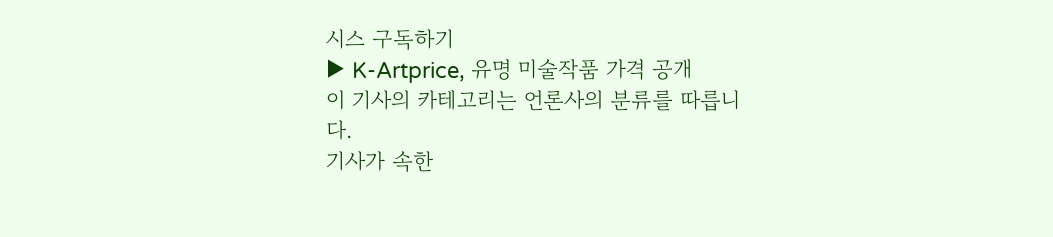시스 구독하기
▶ K-Artprice, 유명 미술작품 가격 공개
이 기사의 카테고리는 언론사의 분류를 따릅니다.
기사가 속한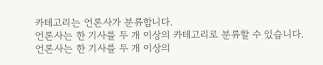카테고리는 언론사가 분류합니다.
언론사는 한 기사를 두 개 이상의 카테고리로 분류할 수 있습니다.
언론사는 한 기사를 두 개 이상의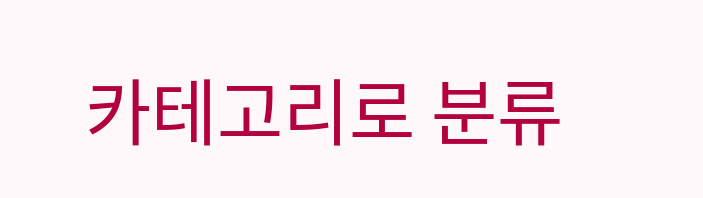카테고리로 분류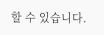할 수 있습니다.